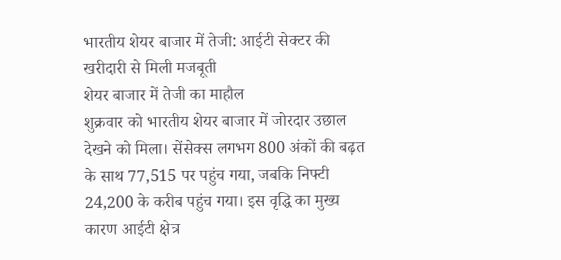भारतीय शेयर बाजार में तेजी: आईटी सेक्टर की खरीदारी से मिली मजबूती
शेयर बाजार में तेजी का माहौल
शुक्रवार को भारतीय शेयर बाजार में जोरदार उछाल देखने को मिला। सेंसेक्स लगभग 800 अंकों की बढ़त के साथ 77,515 पर पहुंच गया, जबकि निफ्टी 24,200 के करीब पहुंच गया। इस वृद्धि का मुख्य कारण आईटी क्षेत्र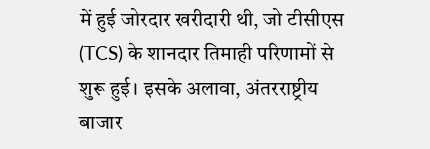में हुई जोरदार खरीदारी थी, जो टीसीएस (TCS) के शानदार तिमाही परिणामों से शुरू हुई। इसके अलावा, अंतरराष्ट्रीय बाजार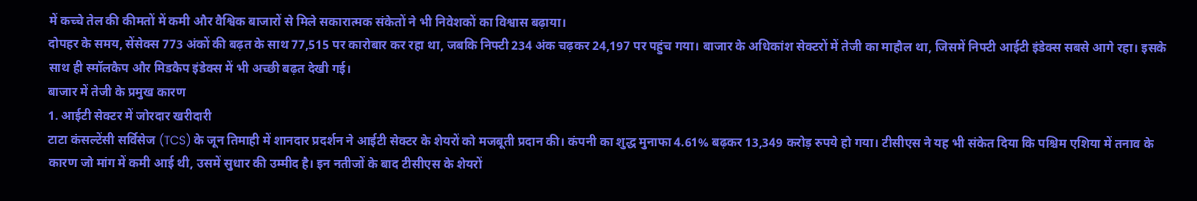में कच्चे तेल की कीमतों में कमी और वैश्विक बाजारों से मिले सकारात्मक संकेतों ने भी निवेशकों का विश्वास बढ़ाया।
दोपहर के समय, सेंसेक्स 773 अंकों की बढ़त के साथ 77,515 पर कारोबार कर रहा था, जबकि निफ्टी 234 अंक चढ़कर 24,197 पर पहुंच गया। बाजार के अधिकांश सेक्टरों में तेजी का माहौल था, जिसमें निफ्टी आईटी इंडेक्स सबसे आगे रहा। इसके साथ ही स्मॉलकैप और मिडकैप इंडेक्स में भी अच्छी बढ़त देखी गई।
बाजार में तेजी के प्रमुख कारण
1. आईटी सेक्टर में जोरदार खरीदारी
टाटा कंसल्टेंसी सर्विसेज (TCS) के जून तिमाही में शानदार प्रदर्शन ने आईटी सेक्टर के शेयरों को मजबूती प्रदान की। कंपनी का शुद्ध मुनाफा 4.61% बढ़कर 13,349 करोड़ रुपये हो गया। टीसीएस ने यह भी संकेत दिया कि पश्चिम एशिया में तनाव के कारण जो मांग में कमी आई थी, उसमें सुधार की उम्मीद है। इन नतीजों के बाद टीसीएस के शेयरों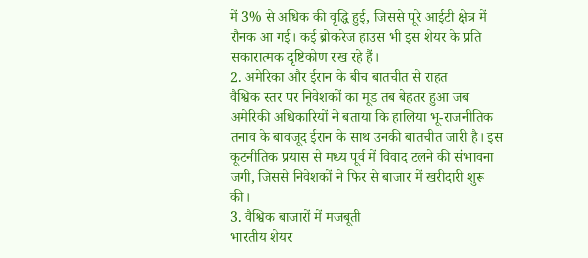में 3% से अधिक की वृद्धि हुई, जिससे पूरे आईटी क्षेत्र में रौनक आ गई। कई ब्रोकरेज हाउस भी इस शेयर के प्रति सकारात्मक दृष्टिकोण रख रहे हैं।
2. अमेरिका और ईरान के बीच बातचीत से राहत
वैश्विक स्तर पर निवेशकों का मूड तब बेहतर हुआ जब अमेरिकी अधिकारियों ने बताया कि हालिया भू-राजनीतिक तनाव के बावजूद ईरान के साथ उनकी बातचीत जारी है। इस कूटनीतिक प्रयास से मध्य पूर्व में विवाद टलने की संभावना जगी, जिससे निवेशकों ने फिर से बाजार में खरीदारी शुरू की।
3. वैश्विक बाजारों में मजबूती
भारतीय शेयर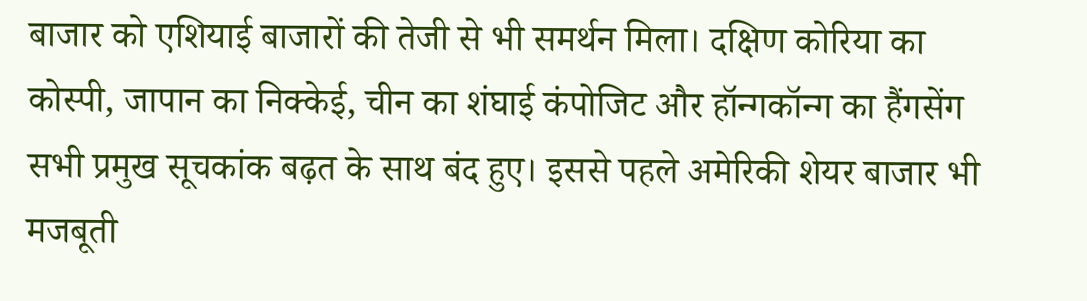बाजार को एशियाई बाजारों की तेजी से भी समर्थन मिला। दक्षिण कोरिया का कोस्पी, जापान का निक्केई, चीन का शंघाई कंपोजिट और हॉन्गकॉन्ग का हैंगसेंग सभी प्रमुख सूचकांक बढ़त के साथ बंद हुए। इससे पहले अमेरिकी शेयर बाजार भी मजबूती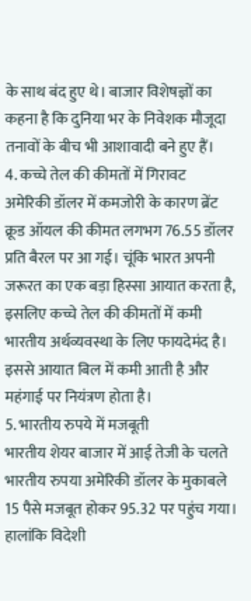के साथ बंद हुए थे। बाजार विशेषज्ञों का कहना है कि दुनिया भर के निवेशक मौजूदा तनावों के बीच भी आशावादी बने हुए हैं।
4. कच्चे तेल की कीमतों में गिरावट
अमेरिकी डॉलर में कमजोरी के कारण ब्रेंट क्रूड ऑयल की कीमत लगभग 76.55 डॉलर प्रति बैरल पर आ गई। चूंकि भारत अपनी जरूरत का एक बड़ा हिस्सा आयात करता है, इसलिए कच्चे तेल की कीमतों में कमी भारतीय अर्थव्यवस्था के लिए फायदेमंद है। इससे आयात बिल में कमी आती है और महंगाई पर नियंत्रण होता है।
5. भारतीय रुपये में मजबूती
भारतीय शेयर बाजार में आई तेजी के चलते भारतीय रुपया अमेरिकी डॉलर के मुकाबले 15 पैसे मजबूत होकर 95.32 पर पहुंच गया। हालांकि विदेशी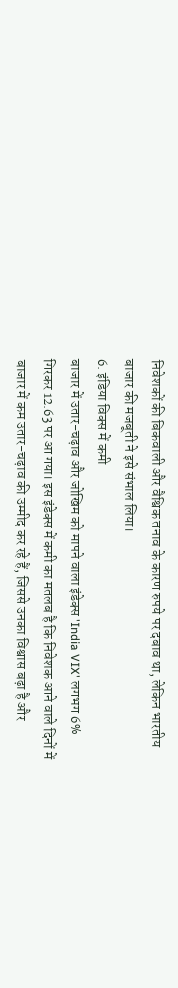निवेशकों की बिकवाली और वैश्विक तनाव के कारण रुपये पर दबाव था, लेकिन भारतीय बाजार की मजबूती ने इसे संभाल लिया।
6. इंडिया विक्स में कमी
बाजार में उतार-चढ़ाव और जोखिम को मापने वाला इंडेक्स 'India VIX' लगभग 6% गिरकर 12.63 पर आ गया। इस इंडेक्स में कमी का मतलब है कि निवेशक आने वाले दिनों में बाजार में कम उतार-चढ़ाव की उम्मीद कर रहे हैं, जिससे उनका विश्वास बढ़ा है और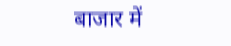बाजार में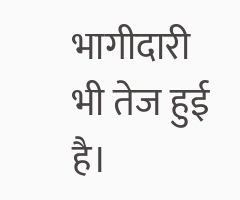भागीदारी भी तेज हुई है।